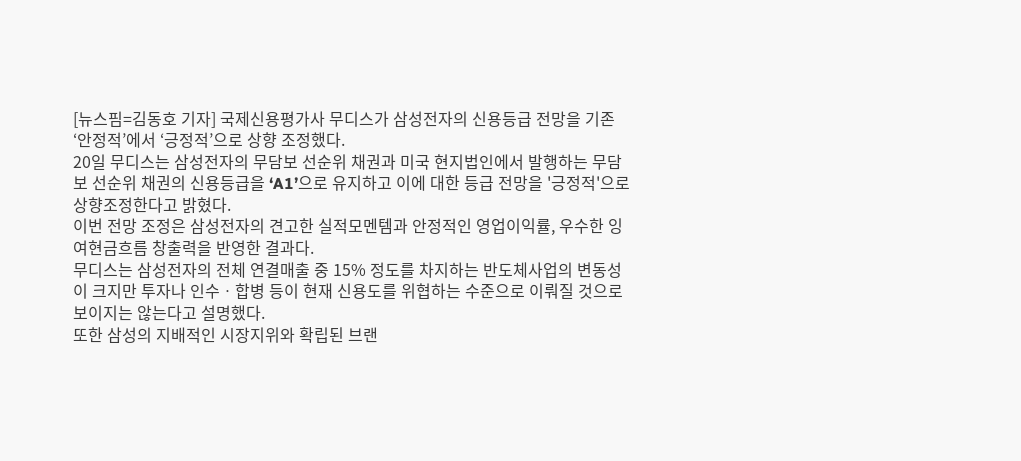[뉴스핌=김동호 기자] 국제신용평가사 무디스가 삼성전자의 신용등급 전망을 기존 ‘안정적’에서 ‘긍정적’으로 상향 조정했다.
20일 무디스는 삼성전자의 무담보 선순위 채권과 미국 현지법인에서 발행하는 무담보 선순위 채권의 신용등급을 ‘A1’으로 유지하고 이에 대한 등급 전망을 '긍정적'으로 상향조정한다고 밝혔다.
이번 전망 조정은 삼성전자의 견고한 실적모멘템과 안정적인 영업이익률, 우수한 잉여현금흐름 창출력을 반영한 결과다.
무디스는 삼성전자의 전체 연결매출 중 15% 정도를 차지하는 반도체사업의 변동성이 크지만 투자나 인수ㆍ합병 등이 현재 신용도를 위협하는 수준으로 이뤄질 것으로 보이지는 않는다고 설명했다.
또한 삼성의 지배적인 시장지위와 확립된 브랜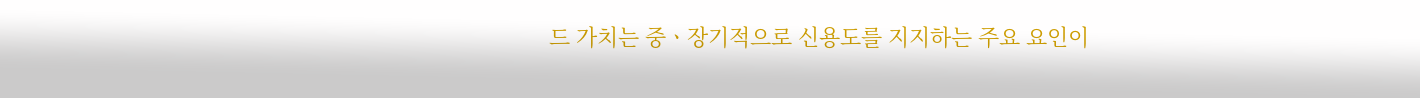드 가치는 중ㆍ장기적으로 신용도를 지지하는 주요 요인이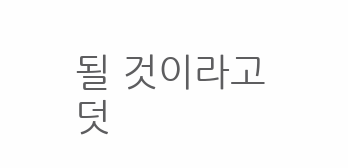될 것이라고 덧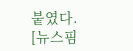붙였다.
[뉴스핌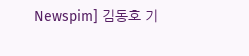Newspim] 김동호 기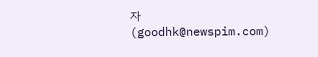자 (goodhk@newspim.com)